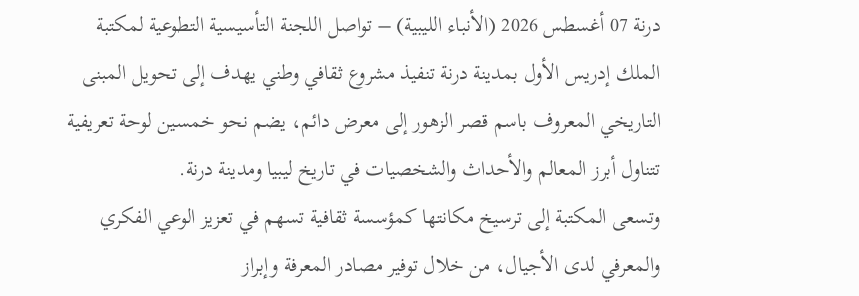درنة 07 أغسطس 2026 (الأنباء الليبية) – تواصل اللجنة التأسيسية التطوعية لمكتبة الملك إدريس الأول بمدينة درنة تنفيذ مشروع ثقافي وطني يهدف إلى تحويل المبنى التاريخي المعروف باسم قصر الزهور إلى معرض دائم، يضم نحو خمسين لوحة تعريفية تتناول أبرز المعالم والأحداث والشخصيات في تاريخ ليبيا ومدينة درنة.
وتسعى المكتبة إلى ترسيخ مكانتها كمؤسسة ثقافية تسهم في تعزيز الوعي الفكري والمعرفي لدى الأجيال، من خلال توفير مصادر المعرفة وإبراز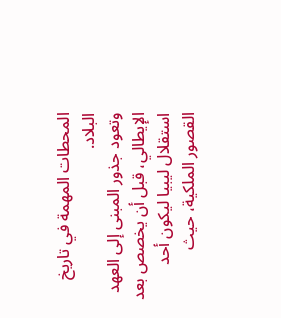المحطات المهمة في تاريخ البلاد.
وتعود جذور المبنى إلى العهد الإيطالي، قبل أن يخصص بعد استقلال ليبيا ليكون أحد القصور الملكية، حيث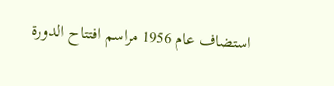استضاف عام 1956 مراسم افتتاح الدورة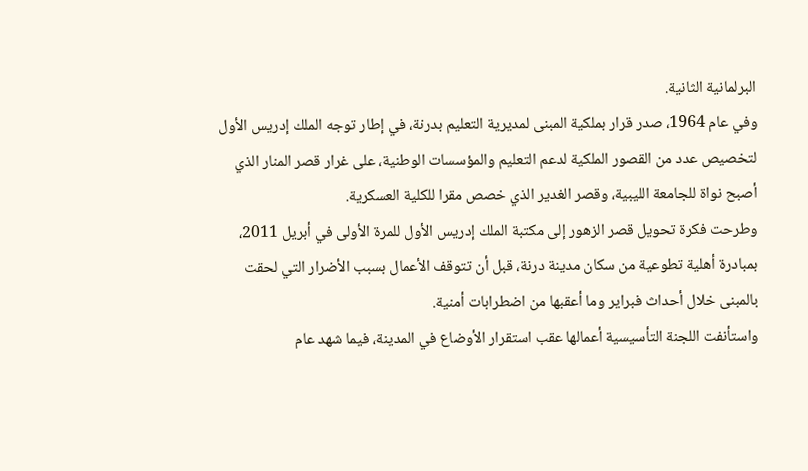البرلمانية الثانية.
وفي عام 1964، صدر قرار بملكية المبنى لمديرية التعليم بدرنة، في إطار توجه الملك إدريس الأول لتخصيص عدد من القصور الملكية لدعم التعليم والمؤسسات الوطنية، على غرار قصر المنار الذي أصبح نواة للجامعة الليبية، وقصر الغدير الذي خصص مقرا للكلية العسكرية.
وطرحت فكرة تحويل قصر الزهور إلى مكتبة الملك إدريس الأول للمرة الأولى في أبريل 2011، بمبادرة أهلية تطوعية من سكان مدينة درنة، قبل أن تتوقف الأعمال بسبب الأضرار التي لحقت بالمبنى خلال أحداث فبراير وما أعقبها من اضطرابات أمنية.
واستأنفت اللجنة التأسيسية أعمالها عقب استقرار الأوضاع في المدينة، فيما شهد عام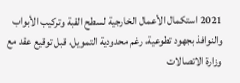2021 استكمال الأعمال الخارجية لسطح القبة وتركيب الأبواب والنوافذ بجهود تطوعية، رغم محدودية التمويل، قبل توقيع عقد مع وزارة الاتصالات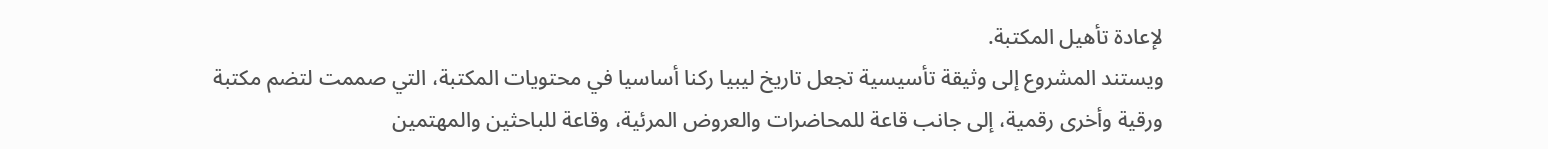لإعادة تأهيل المكتبة.
ويستند المشروع إلى وثيقة تأسيسية تجعل تاريخ ليبيا ركنا أساسيا في محتويات المكتبة، التي صممت لتضم مكتبة ورقية وأخرى رقمية، إلى جانب قاعة للمحاضرات والعروض المرئية، وقاعة للباحثين والمهتمين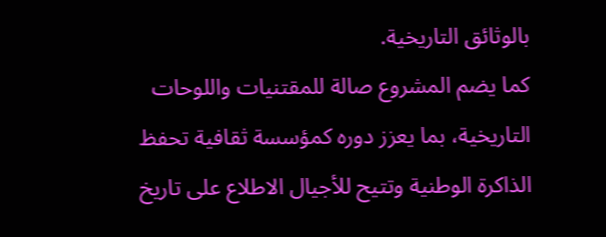بالوثائق التاريخية.
كما يضم المشروع صالة للمقتنيات واللوحات التاريخية، بما يعزز دوره كمؤسسة ثقافية تحفظ الذاكرة الوطنية وتتيح للأجيال الاطلاع على تاريخ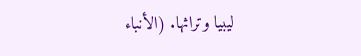ليبيا وتراثها. (الأنباء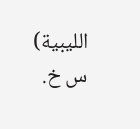الليبية) س خ.